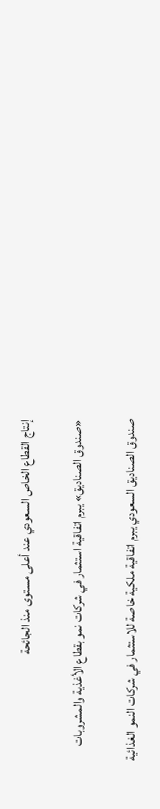إنتاج القطاع الخاص السعودي عند أعلى مستوى منذ الجائحة

«صندوق الصناديق» يبرم اتفاقية استثمار في شركات نمو بقطاع الأغذية والمشروبات

صندوق الصناديق السعودي يبرم اتفاقية ملكية خاصة للاستثمار في شركات النمو الغذائية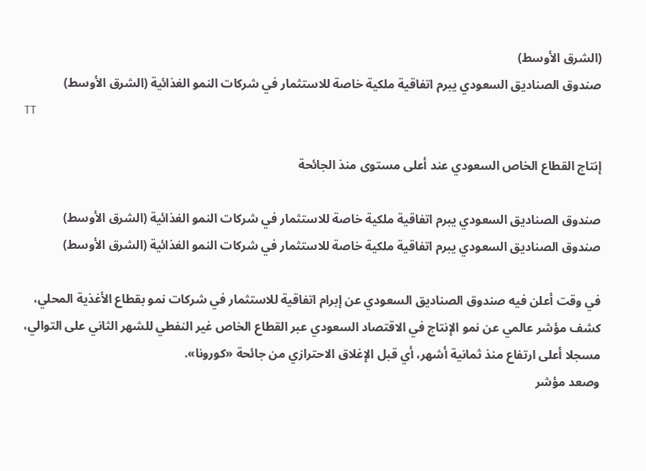(الشرق الأوسط)
صندوق الصناديق السعودي يبرم اتفاقية ملكية خاصة للاستثمار في شركات النمو الغذائية (الشرق الأوسط)
TT

إنتاج القطاع الخاص السعودي عند أعلى مستوى منذ الجائحة

صندوق الصناديق السعودي يبرم اتفاقية ملكية خاصة للاستثمار في شركات النمو الغذائية (الشرق الأوسط)
صندوق الصناديق السعودي يبرم اتفاقية ملكية خاصة للاستثمار في شركات النمو الغذائية (الشرق الأوسط)

في وقت أعلن فيه صندوق الصناديق السعودي عن إبرام اتفاقية للاستثمار في شركات نمو بقطاع الأغذية المحلي، كشف مؤشر عالمي عن نمو الإنتاج في الاقتصاد السعودي عبر القطاع الخاص غير النفطي للشهر الثاني على التوالي، مسجلا أعلى ارتفاع منذ ثمانية أشهر، أي قبل الإغلاق الاحترازي من جائحة «كورونا».
وصعد مؤشر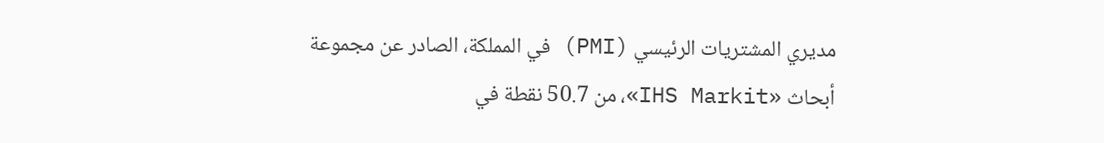مديري المشتريات الرئيسي (PMI) في المملكة، الصادر عن مجموعة أبحاث «IHS Markit»، من 50.7 نقطة في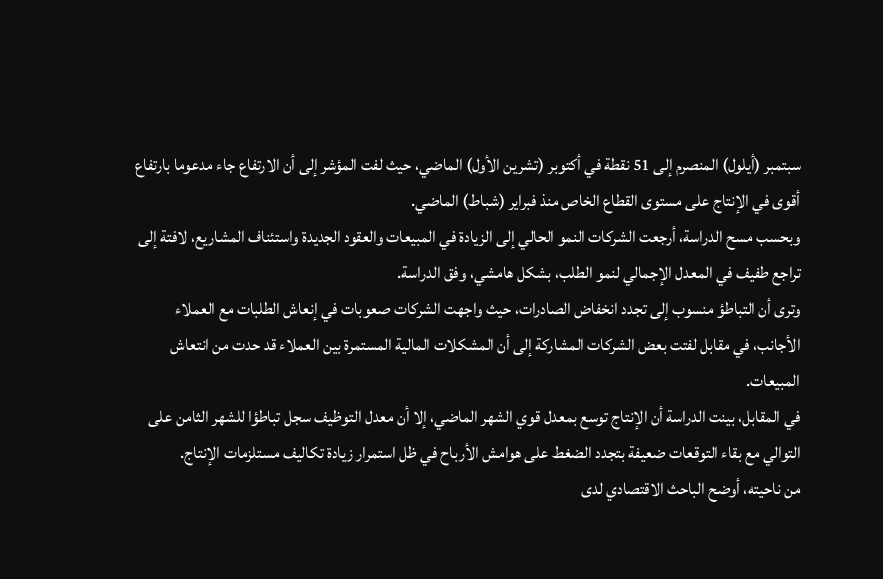سبتمبر (أيلول) المنصرم إلى 51 نقطة في أكتوبر (تشرين الأول) الماضي، حيث لفت المؤشر إلى أن الارتفاع جاء مدعوما بارتفاع أقوى في الإنتاج على مستوى القطاع الخاص منذ فبراير (شباط) الماضي.
وبحسب مسح الدراسة، أرجعت الشركات النمو الحالي إلى الزيادة في المبيعات والعقود الجديدة واستئناف المشاريع، لافتة إلى تراجع طفيف في المعدل الإجمالي لنمو الطلب، بشكل هامشي، وفق الدراسة.
وترى أن التباطؤ منسوب إلى تجدد انخفاض الصادرات، حيث واجهت الشركات صعوبات في إنعاش الطلبات مع العملاء الأجانب، في مقابل لفتت بعض الشركات المشاركة إلى أن المشكلات المالية المستمرة بين العملاء قد حدت من انتعاش المبيعات.
في المقابل، بينت الدراسة أن الإنتاج توسع بمعدل قوي الشهر الماضي، إلا أن معدل التوظيف سجل تباطؤا للشهر الثامن على التوالي مع بقاء التوقعات ضعيفة بتجدد الضغط على هوامش الأرباح في ظل استمرار زيادة تكاليف مستلزمات الإنتاج.
من ناحيته، أوضح الباحث الاقتصادي لدى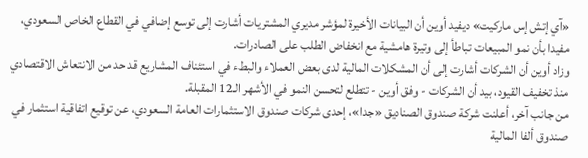«آي إتش إس ماركيت» ديفيد أوين أن البيانات الأخيرة لمؤشر مديري المشتريات أشارت إلى توسع إضافي في القطاع الخاص السعودي، مفيدا بأن نمو المبيعات تباطأ إلى وتيرة هامشية مع انخفاض الطلب على الصادرات.
وزاد أوين أن الشركات أشارت إلى أن المشكلات المالية لدى بعض العملاء والبطء في استئناف المشاريع قد حد من الانتعاش الاقتصادي منذ تخفيف القيود، بيد أن الشركات - وفق أوين - تتطلع لتحسن النمو في الأشهر الـ12 المقبلة.
من جانب آخر، أعلنت شركة صندوق الصناديق «جدا»، إحدى شركات صندوق الاستثمارات العامة السعودي، عن توقيع اتفاقية استثمار في صندوق ألفا المالية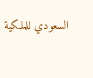السعودي للملكية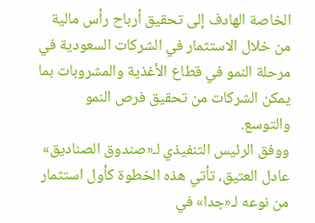الخاصة الهادف إلى تحقيق أرباح رأس مالية من خلال الاستثمار في الشركات السعودية في مرحلة النمو في قطاع الأغذية والمشروبات بما يمكن الشركات من تحقيق فرص النمو والتوسع.
ووفق الرئيس التنفيذي لـ«صندوق الصناديق» عادل العتيق، تأتي هذه الخطوة كأول استثمار من نوعه لـ«جدا» في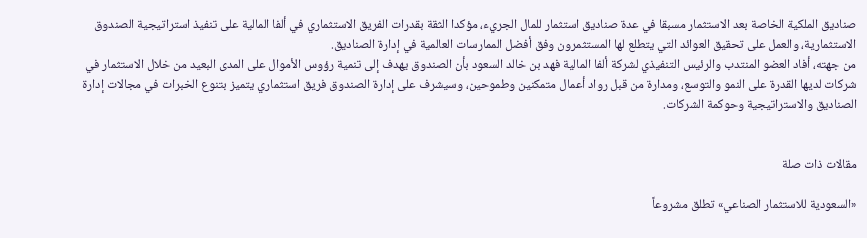صناديق الملكية الخاصة بعد الاستثمار مسبقا في عدة صناديق استثمار للمال الجريء، مؤكدا الثقة بقدرات الفريق الاستثماري في ألفا المالية على تنفيذ استراتيجية الصندوق الاستثمارية، والعمل على تحقيق العوائد التي يتطلع لها المستثمرون وفق أفضل الممارسات العالمية في إدارة الصناديق.
من جهته، أفاد العضو المنتدب والرئيس التنفيذي لشركة ألفا المالية فهد بن خالد السعود بأن الصندوق يهدف إلى تنمية رؤوس الأموال على المدى البعيد من خلال الاستثمار في شركات لديها القدرة على النمو والتوسع، ومدارة من قبل رواد أعمال متمكنين وطموحين، وسيشرف على إدارة الصندوق فريق استثماري يتميز بتنوع الخبرات في مجالات إدارة الصناديق والاستراتيجية وحوكمة الشركات.


مقالات ذات صلة

«السعودية للاستثمار الصناعي» تطلق مشروعاً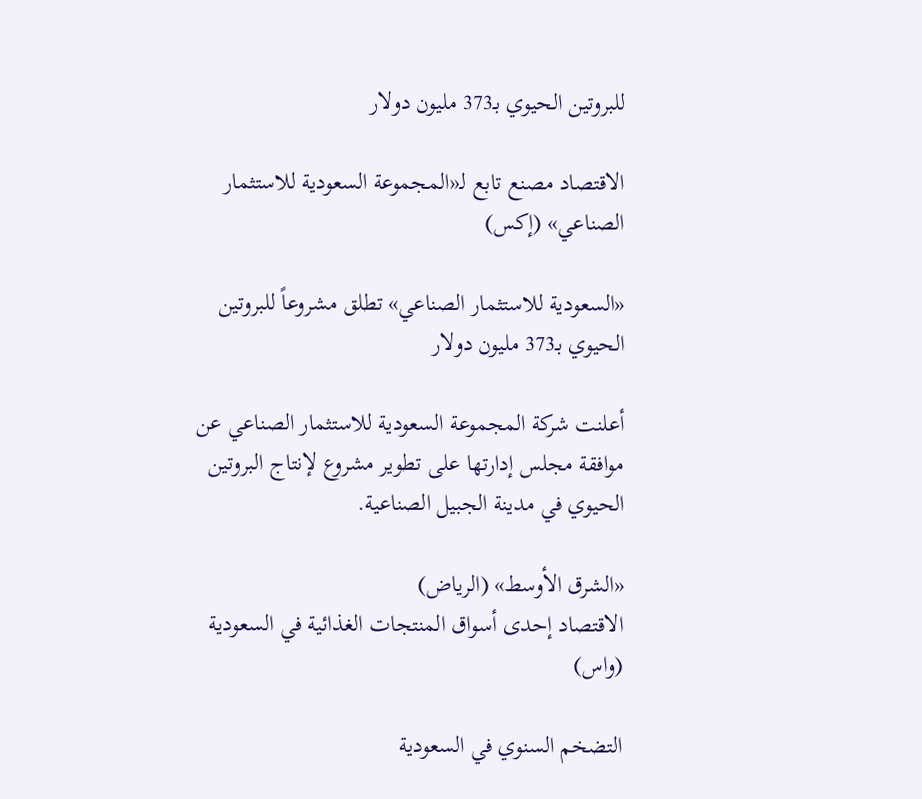للبروتين الحيوي بـ373 مليون دولار

الاقتصاد مصنع تابع لـ«المجموعة السعودية للاستثمار الصناعي» (إكس)

«السعودية للاستثمار الصناعي» تطلق مشروعاً للبروتين الحيوي بـ373 مليون دولار

أعلنت شركة المجموعة السعودية للاستثمار الصناعي عن موافقة مجلس إدارتها على تطوير مشروع لإنتاج البروتين الحيوي في مدينة الجبيل الصناعية.

«الشرق الأوسط» (الرياض)
الاقتصاد إحدى أسواق المنتجات الغذائية في السعودية (واس)

التضخم السنوي في السعودية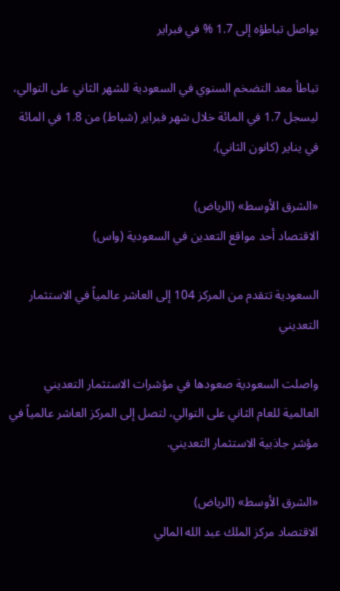يواصل تباطؤه إلى 1.7 % في فبراير

تباطأ معد التضخم السنوي في السعودية للشهر الثاني على التوالي، ليسجل 1.7 في المائة خلال شهر فبراير (شباط) من 1.8 في المائة في يناير (كانون الثاني).

«الشرق الأوسط» (الرياض)
الاقتصاد أحد مواقع التعدين في السعودية (واس)

السعودية تتقدم من المركز 104 إلى العاشر عالمياً في الاستثمار التعديني

واصلت السعودية صعودها في مؤشرات الاستثمار التعديني العالمية للعام الثاني على التوالي، لتصل إلى المركز العاشر عالمياً في مؤشر جاذبية الاستثمار التعديني.

«الشرق الأوسط» (الرياض)
الاقتصاد مركز الملك عبد الله المالي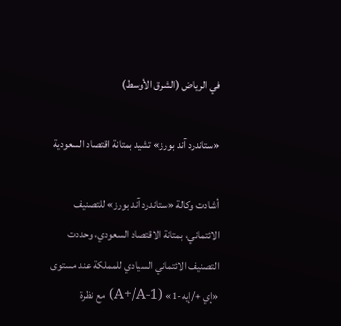في الرياض (الشرق الأوسط)

«ستاندرد آند بورز» تشيد بمتانة اقتصاد السعودية

أشادت وكالة «ستاندرد آند بورز» للتصنيف الائتماني، بمتانة الاقتصاد السعودي، وحددت التصنيف الائتماني السيادي للمملكة عند مستوى «إي +/إيه-1» (A+/A-1) مع نظرة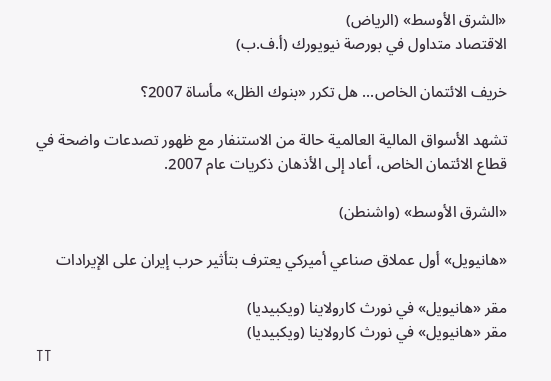«الشرق الأوسط» (الرياض)
الاقتصاد متداول في بورصة نيويورك (أ.ف.ب)

خريف الائتمان الخاص... هل تكرر «بنوك الظل» مأساة 2007؟

تشهد الأسواق المالية العالمية حالة من الاستنفار مع ظهور تصدعات واضحة في قطاع الائتمان الخاص، أعاد إلى الأذهان ذكريات عام 2007.

«الشرق الأوسط» (واشنطن)

«هانيويل» أول عملاق صناعي أميركي يعترف بتأثير حرب إيران على الإيرادات

مقر «هانيويل» في نورث كارولاينا (ويكبيديا)
مقر «هانيويل» في نورث كارولاينا (ويكبيديا)
TT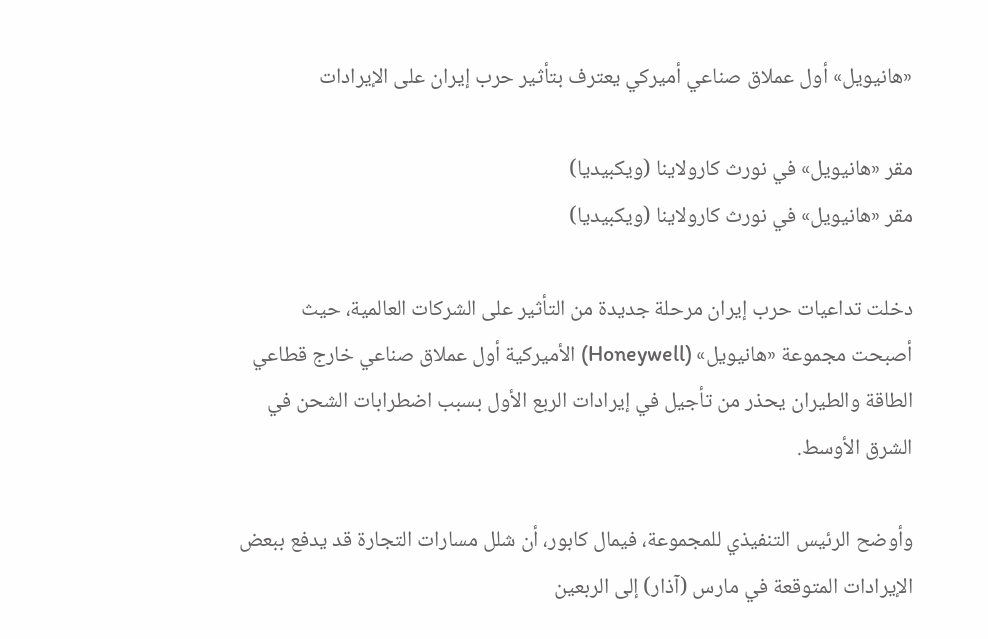«هانيويل» أول عملاق صناعي أميركي يعترف بتأثير حرب إيران على الإيرادات

مقر «هانيويل» في نورث كارولاينا (ويكبيديا)
مقر «هانيويل» في نورث كارولاينا (ويكبيديا)

دخلت تداعيات حرب إيران مرحلة جديدة من التأثير على الشركات العالمية، حيث أصبحت مجموعة «هانيويل» (Honeywell) الأميركية أول عملاق صناعي خارج قطاعي الطاقة والطيران يحذر من تأجيل في إيرادات الربع الأول بسبب اضطرابات الشحن في الشرق الأوسط.

وأوضح الرئيس التنفيذي للمجموعة، فيمال كابور، أن شلل مسارات التجارة قد يدفع ببعض الإيرادات المتوقعة في مارس (آذار) إلى الربعين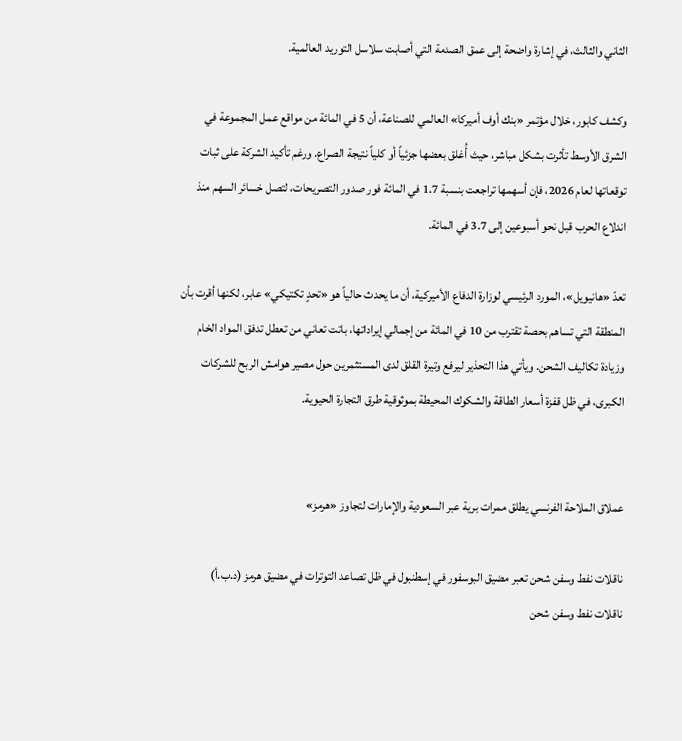الثاني والثالث، في إشارة واضحة إلى عمق الصدمة التي أصابت سلاسل التوريد العالمية.

وكشف كابور، خلال مؤتمر «بنك أوف أميركا» العالمي للصناعة، أن 5 في المائة من مواقع عمل المجموعة في الشرق الأوسط تأثرت بشكل مباشر، حيث أُغلق بعضها جزئياً أو كلياً نتيجة الصراع. ورغم تأكيد الشركة على ثبات توقعاتها لعام 2026، فإن أسهمها تراجعت بنسبة 1.7 في المائة فور صدور التصريحات، لتصل خسائر السهم منذ اندلاع الحرب قبل نحو أسبوعين إلى 3.7 في المائة.

تعدّ «هانيويل»، المورد الرئيسي لوزارة الدفاع الأميركية، أن ما يحدث حالياً هو «تحدٍ تكتيكي» عابر، لكنها أقرت بأن المنطقة التي تساهم بحصة تقترب من 10 في المائة من إجمالي إيراداتها، باتت تعاني من تعطل تدفق المواد الخام وزيادة تكاليف الشحن. ويأتي هذا التحذير ليرفع وتيرة القلق لدى المستثمرين حول مصير هوامش الربح للشركات الكبرى، في ظل قفزة أسعار الطاقة والشكوك المحيطة بموثوقية طرق التجارة الحيوية.


عملاق الملاحة الفرنسي يطلق ممرات برية عبر السعودية والإمارات لتجاوز «هرمز»

ناقلات نفط وسفن شحن تعبر مضيق البوسفور في إسطنبول في ظل تصاعد التوترات في مضيق هرمز (د.ب.أ)
ناقلات نفط وسفن شحن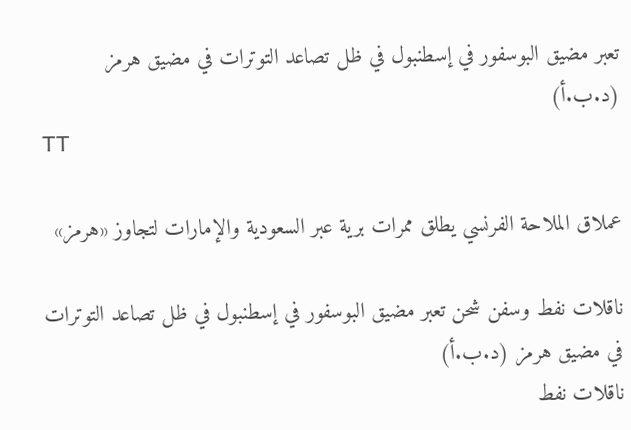تعبر مضيق البوسفور في إسطنبول في ظل تصاعد التوترات في مضيق هرمز (د.ب.أ)
TT

عملاق الملاحة الفرنسي يطلق ممرات برية عبر السعودية والإمارات لتجاوز «هرمز»

ناقلات نفط وسفن شحن تعبر مضيق البوسفور في إسطنبول في ظل تصاعد التوترات في مضيق هرمز (د.ب.أ)
ناقلات نفط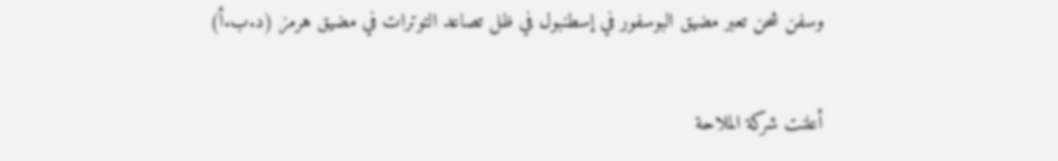وسفن شحن تعبر مضيق البوسفور في إسطنبول في ظل تصاعد التوترات في مضيق هرمز (د.ب.أ)

أعلنت شركة الملاحة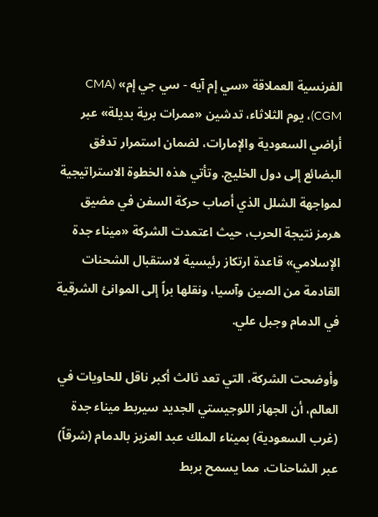الفرنسية العملاقة «سي إم آيه - سي جي إم» (CMA CGM)، يوم الثلاثاء، تدشين «ممرات برية بديلة» عبر أراضي السعودية والإمارات، لضمان استمرار تدفق البضائع إلى دول الخليج. وتأتي هذه الخطوة الاستراتيجية لمواجهة الشلل الذي أصاب حركة السفن في مضيق هرمز نتيجة الحرب، حيث اعتمدت الشركة «ميناء جدة الإسلامي» قاعدة ارتكاز رئيسية لاستقبال الشحنات القادمة من الصين وآسيا، ونقلها براً إلى الموانئ الشرقية في الدمام وجبل علي.

وأوضحت الشركة، التي تعد ثالث أكبر ناقل للحاويات في العالم، أن الجهاز اللوجيستي الجديد سيربط ميناء جدة (غرب السعودية) بميناء الملك عبد العزيز بالدمام (شرقاً) عبر الشاحنات، مما يسمح بربط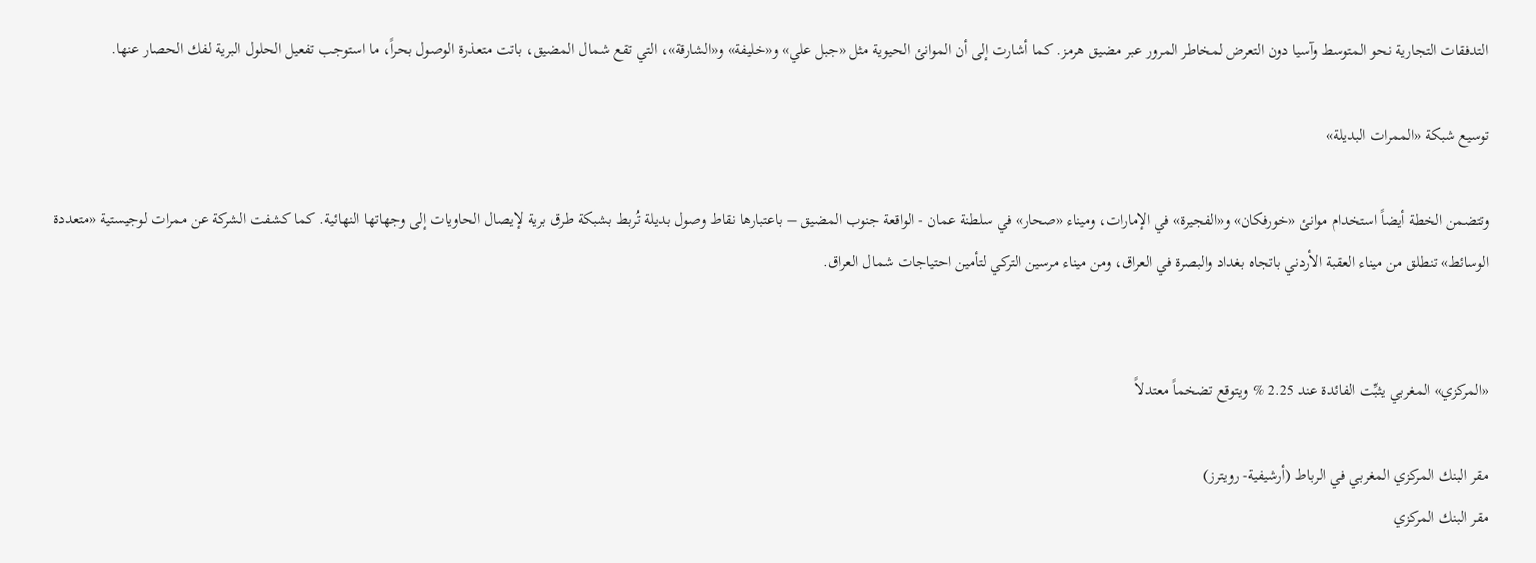التدفقات التجارية نحو المتوسط وآسيا دون التعرض لمخاطر المرور عبر مضيق هرمز. كما أشارت إلى أن الموانئ الحيوية مثل «جبل علي» و«خليفة» و«الشارقة»، التي تقع شمال المضيق، باتت متعذرة الوصول بحراً، ما استوجب تفعيل الحلول البرية لفك الحصار عنها.

توسيع شبكة «الممرات البديلة»

وتتضمن الخطة أيضاً استخدام موانئ «خورفكان» و«الفجيرة» في الإمارات، وميناء «صحار» في سلطنة عمان - الواقعة جنوب المضيق – باعتبارها نقاط وصول بديلة تُربط بشبكة طرق برية لإيصال الحاويات إلى وجهاتها النهائية. كما كشفت الشركة عن ممرات لوجيستية «متعددة الوسائط» تنطلق من ميناء العقبة الأردني باتجاه بغداد والبصرة في العراق، ومن ميناء مرسين التركي لتأمين احتياجات شمال العراق.


«المركزي» المغربي يثبِّت الفائدة عند 2.25 % ويتوقع تضخماً معتدلاً

مقر البنك المركزي المغربي في الرباط (أرشيفية- رويترز)
مقر البنك المركزي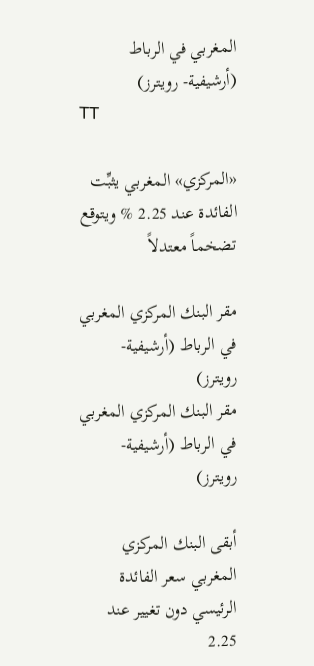المغربي في الرباط (أرشيفية- رويترز)
TT

«المركزي» المغربي يثبِّت الفائدة عند 2.25 % ويتوقع تضخماً معتدلاً

مقر البنك المركزي المغربي في الرباط (أرشيفية- رويترز)
مقر البنك المركزي المغربي في الرباط (أرشيفية- رويترز)

أبقى البنك المركزي المغربي سعر الفائدة الرئيسي دون تغيير عند 2.25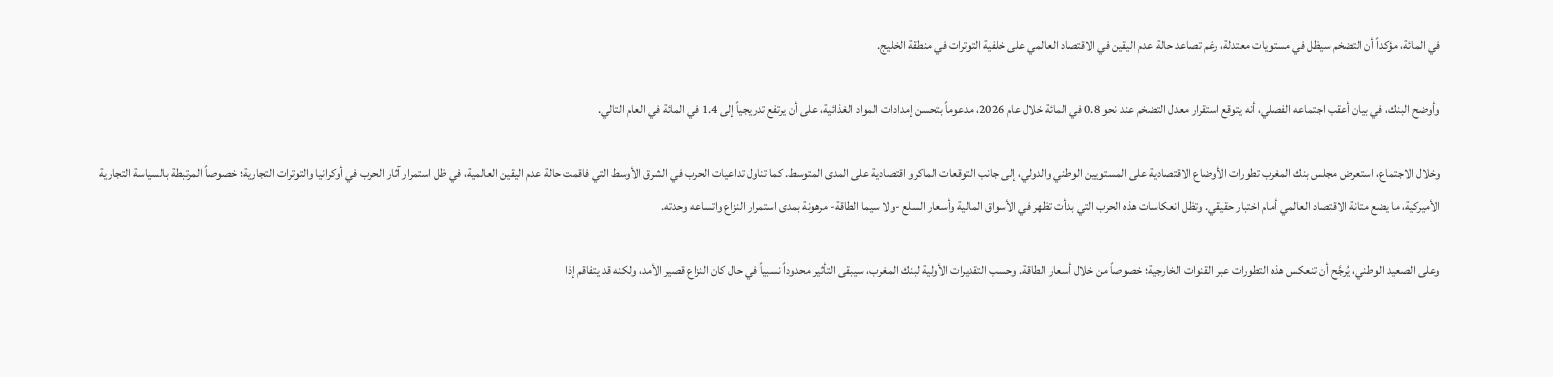في المائة، مؤكداً أن التضخم سيظل في مستويات معتدلة، رغم تصاعد حالة عدم اليقين في الاقتصاد العالمي على خلفية التوترات في منطقة الخليج.

وأوضح البنك، في بيان أعقب اجتماعه الفصلي، أنه يتوقع استقرار معدل التضخم عند نحو 0.8 في المائة خلال عام 2026، مدعوماً بتحسن إمدادات المواد الغذائية، على أن يرتفع تدريجياً إلى 1.4 في المائة في العام التالي.

وخلال الاجتماع، استعرض مجلس بنك المغرب تطورات الأوضاع الاقتصادية على المستويين الوطني والدولي، إلى جانب التوقعات الماكرو اقتصادية على المدى المتوسط. كما تناول تداعيات الحرب في الشرق الأوسط التي فاقمت حالة عدم اليقين العالمية، في ظل استمرار آثار الحرب في أوكرانيا والتوترات التجارية؛ خصوصاً المرتبطة بالسياسة التجارية الأميركية، ما يضع متانة الاقتصاد العالمي أمام اختبار حقيقي. وتظل انعكاسات هذه الحرب التي بدأت تظهر في الأسواق المالية وأسعار السلع -ولا سيما الطاقة- مرهونة بمدى استمرار النزاع واتساعه وحدته.

وعلى الصعيد الوطني، يُرجَّح أن تنعكس هذه التطورات عبر القنوات الخارجية؛ خصوصاً من خلال أسعار الطاقة. وحسب التقديرات الأولية لبنك المغرب، سيبقى التأثير محدوداً نسبياً في حال كان النزاع قصير الأمد، ولكنه قد يتفاقم إذا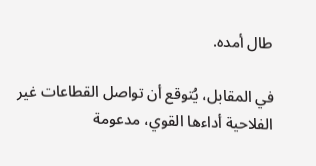طال أمده.

في المقابل، يُتوقع أن تواصل القطاعات غير الفلاحية أداءها القوي، مدعومة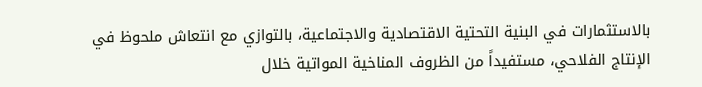بالاستثمارات في البنية التحتية الاقتصادية والاجتماعية، بالتوازي مع انتعاش ملحوظ في الإنتاج الفلاحي، مستفيداً من الظروف المناخية المواتية خلال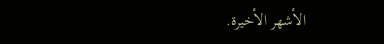الأشهر الأخيرة.